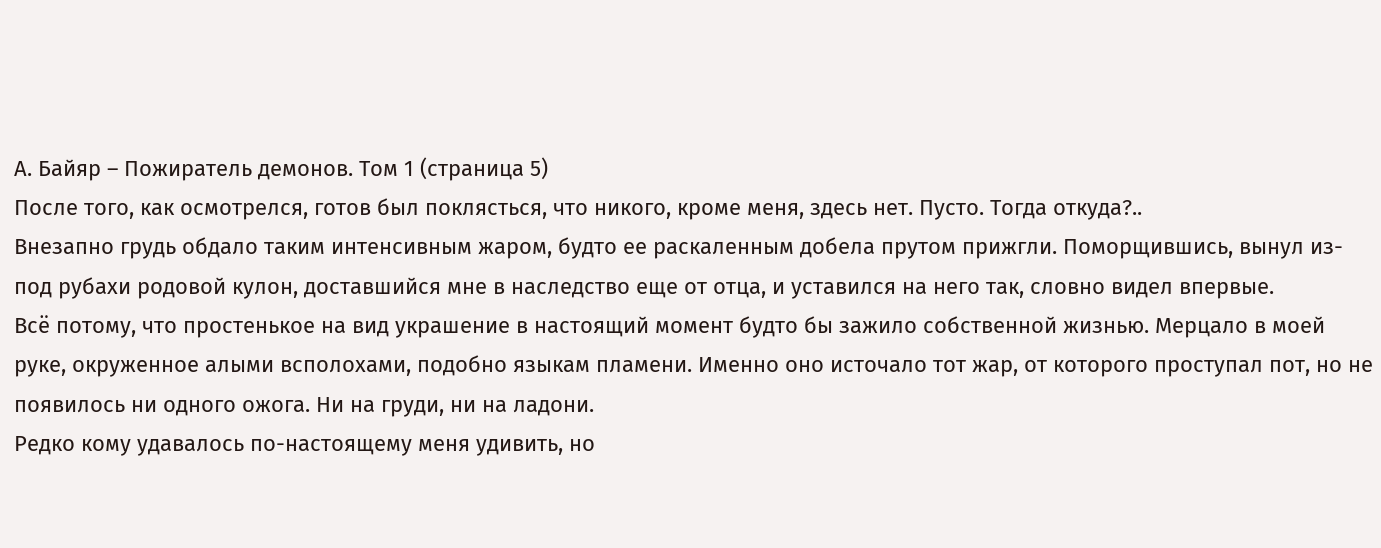А. Байяр – Пожиратель демонов. Том 1 (страница 5)
После того, как осмотрелся, готов был поклясться, что никого, кроме меня, здесь нет. Пусто. Тогда откуда?..
Внезапно грудь обдало таким интенсивным жаром, будто ее раскаленным добела прутом прижгли. Поморщившись, вынул из-под рубахи родовой кулон, доставшийся мне в наследство еще от отца, и уставился на него так, словно видел впервые.
Всё потому, что простенькое на вид украшение в настоящий момент будто бы зажило собственной жизнью. Мерцало в моей руке, окруженное алыми всполохами, подобно языкам пламени. Именно оно источало тот жар, от которого проступал пот, но не появилось ни одного ожога. Ни на груди, ни на ладони.
Редко кому удавалось по-настоящему меня удивить, но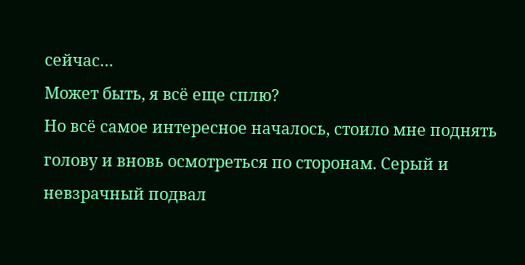сейчас…
Может быть, я всё еще сплю?
Но всё самое интересное началось, стоило мне поднять голову и вновь осмотреться по сторонам. Серый и невзрачный подвал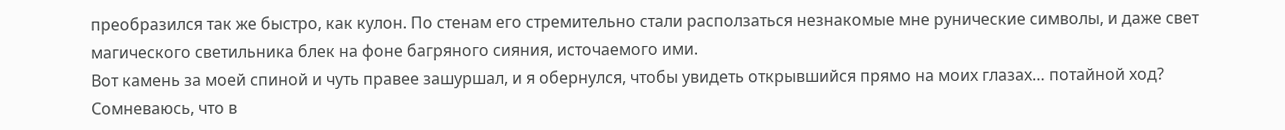преобразился так же быстро, как кулон. По стенам его стремительно стали расползаться незнакомые мне рунические символы, и даже свет магического светильника блек на фоне багряного сияния, источаемого ими.
Вот камень за моей спиной и чуть правее зашуршал, и я обернулся, чтобы увидеть открывшийся прямо на моих глазах… потайной ход?
Сомневаюсь, что в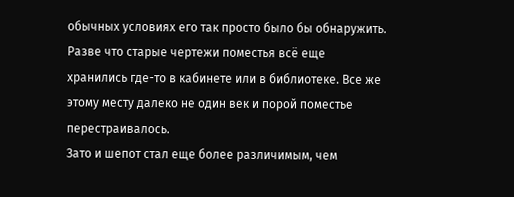обычных условиях его так просто было бы обнаружить. Разве что старые чертежи поместья всё еще хранились где-то в кабинете или в библиотеке. Все же этому месту далеко не один век и порой поместье перестраивалось.
Зато и шепот стал еще более различимым, чем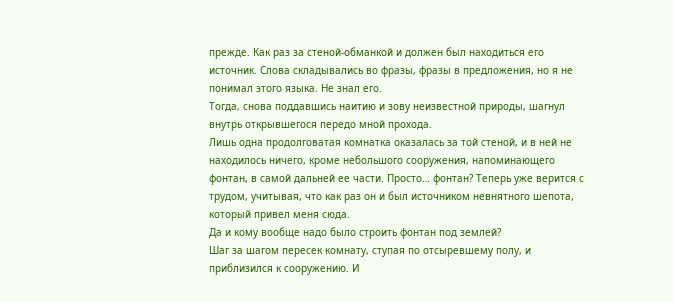прежде. Как раз за стеной-обманкой и должен был находиться его источник. Слова складывались во фразы, фразы в предложения, но я не понимал этого языка. Не знал его.
Тогда, снова поддавшись наитию и зову неизвестной природы, шагнул внутрь открывшегося передо мной прохода.
Лишь одна продолговатая комнатка оказалась за той стеной, и в ней не находилось ничего, кроме небольшого сооружения, напоминающего фонтан, в самой дальней ее части. Просто… фонтан? Теперь уже верится с трудом, учитывая, что как раз он и был источником невнятного шепота, который привел меня сюда.
Да и кому вообще надо было строить фонтан под землей?
Шаг за шагом пересек комнату, ступая по отсыревшему полу, и приблизился к сооружению. И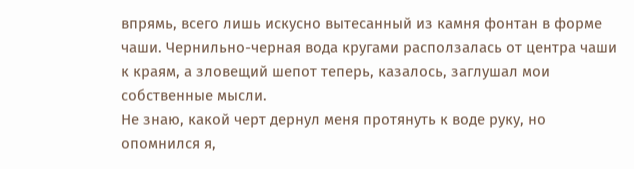впрямь, всего лишь искусно вытесанный из камня фонтан в форме чаши. Чернильно-черная вода кругами расползалась от центра чаши к краям, а зловещий шепот теперь, казалось, заглушал мои собственные мысли.
Не знаю, какой черт дернул меня протянуть к воде руку, но опомнился я,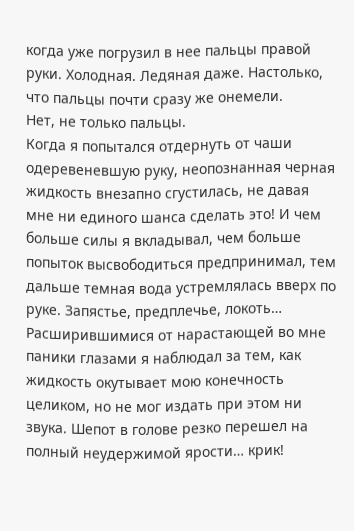когда уже погрузил в нее пальцы правой руки. Холодная. Ледяная даже. Настолько, что пальцы почти сразу же онемели.
Нет, не только пальцы.
Когда я попытался отдернуть от чаши одеревеневшую руку, неопознанная черная жидкость внезапно сгустилась, не давая мне ни единого шанса сделать это! И чем больше силы я вкладывал, чем больше попыток высвободиться предпринимал, тем дальше темная вода устремлялась вверх по руке. Запястье, предплечье, локоть…
Расширившимися от нарастающей во мне паники глазами я наблюдал за тем, как жидкость окутывает мою конечность целиком, но не мог издать при этом ни звука. Шепот в голове резко перешел на полный неудержимой ярости… крик!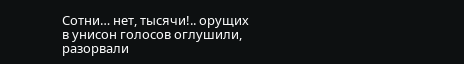Сотни… нет, тысячи!.. орущих в унисон голосов оглушили, разорвали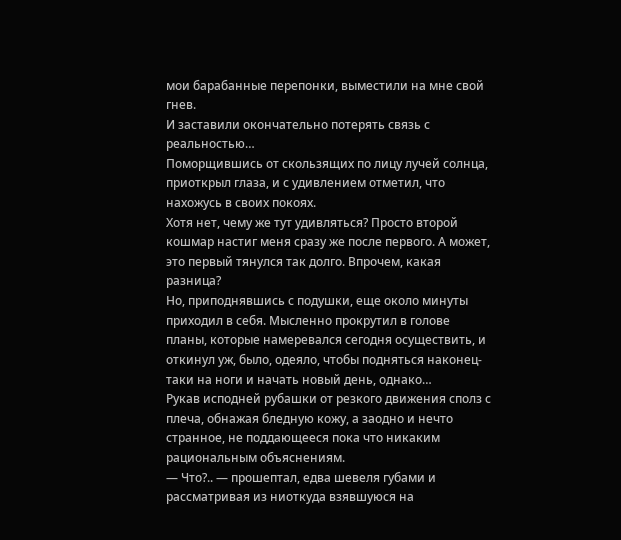мои барабанные перепонки, выместили на мне свой гнев.
И заставили окончательно потерять связь с реальностью…
Поморщившись от скользящих по лицу лучей солнца, приоткрыл глаза, и с удивлением отметил, что нахожусь в своих покоях.
Хотя нет, чему же тут удивляться? Просто второй кошмар настиг меня сразу же после первого. А может, это первый тянулся так долго. Впрочем, какая разница?
Но, приподнявшись с подушки, еще около минуты приходил в себя. Мысленно прокрутил в голове планы, которые намеревался сегодня осуществить, и откинул уж, было, одеяло, чтобы подняться наконец-таки на ноги и начать новый день, однако…
Рукав исподней рубашки от резкого движения сполз с плеча, обнажая бледную кожу, а заодно и нечто странное, не поддающееся пока что никаким рациональным объяснениям.
— Что?.. — прошептал, едва шевеля губами и рассматривая из ниоткуда взявшуюся на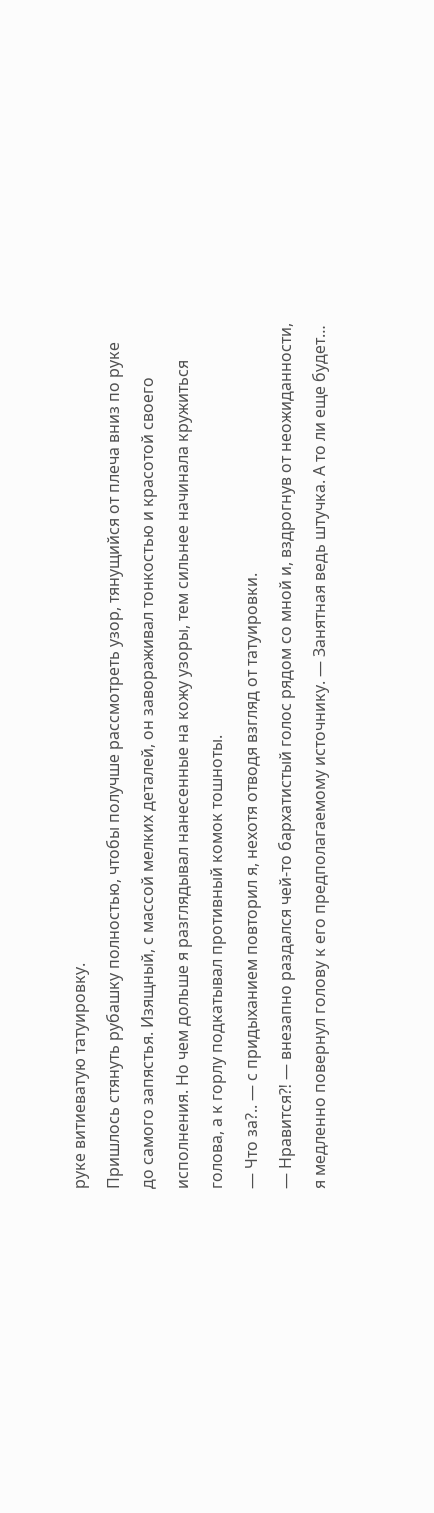руке витиеватую татуировку.
Пришлось стянуть рубашку полностью, чтобы получше рассмотреть узор, тянущийся от плеча вниз по руке до самого запястья. Изящный, с массой мелких деталей, он завораживал тонкостью и красотой своего исполнения. Но чем дольше я разглядывал нанесенные на кожу узоры, тем сильнее начинала кружиться голова, а к горлу подкатывал противный комок тошноты.
— Что за?.. — с придыханием повторил я, нехотя отводя взгляд от татуировки.
— Нравится⁈ — внезапно раздался чей-то бархатистый голос рядом со мной и, вздрогнув от неожиданности, я медленно повернул голову к его предполагаемому источнику. — Занятная ведь штучка. А то ли еще будет…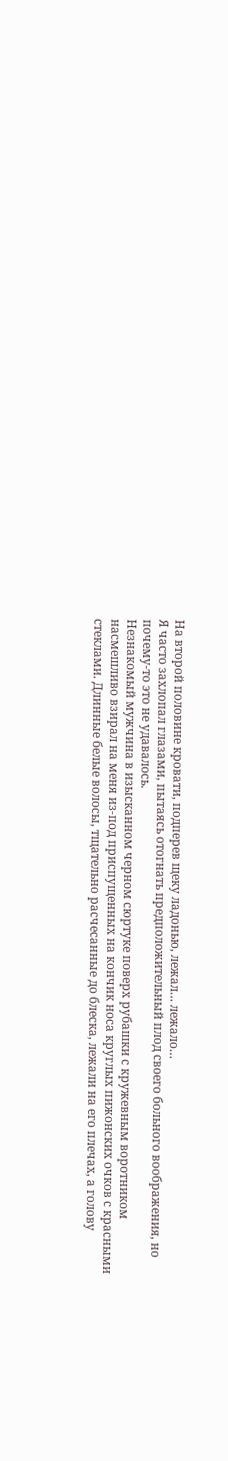На второй половине кровати, подперев щеку ладонью, лежал… лежало…
Я часто захлопал глазами, пытаясь отогнать предположительный плод своего больного воображения, но почему-то это не удавалось.
Незнакомый мужчина в изысканном черном сюртуке поверх рубашки с кружевным воротником насмешливо взирал на меня из-под приспущенных на кончик носа круглых пижонских очков с красными стеклами. Длинные белые волосы, тщательно расчесанные до блеска, лежали на его плечах, а голову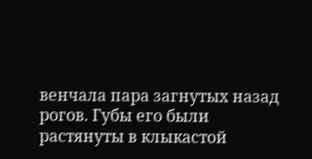венчала пара загнутых назад рогов. Губы его были растянуты в клыкастой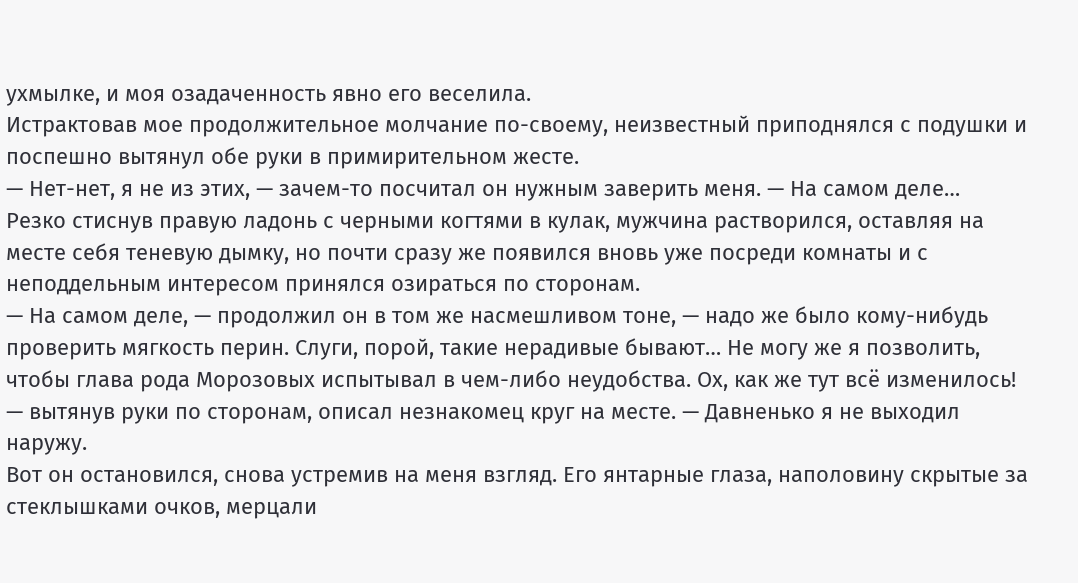ухмылке, и моя озадаченность явно его веселила.
Истрактовав мое продолжительное молчание по-своему, неизвестный приподнялся с подушки и поспешно вытянул обе руки в примирительном жесте.
— Нет-нет, я не из этих, — зачем-то посчитал он нужным заверить меня. — На самом деле…
Резко стиснув правую ладонь с черными когтями в кулак, мужчина растворился, оставляя на месте себя теневую дымку, но почти сразу же появился вновь уже посреди комнаты и с неподдельным интересом принялся озираться по сторонам.
— На самом деле, — продолжил он в том же насмешливом тоне, — надо же было кому-нибудь проверить мягкость перин. Слуги, порой, такие нерадивые бывают… Не могу же я позволить, чтобы глава рода Морозовых испытывал в чем-либо неудобства. Ох, как же тут всё изменилось! — вытянув руки по сторонам, описал незнакомец круг на месте. — Давненько я не выходил наружу.
Вот он остановился, снова устремив на меня взгляд. Его янтарные глаза, наполовину скрытые за стеклышками очков, мерцали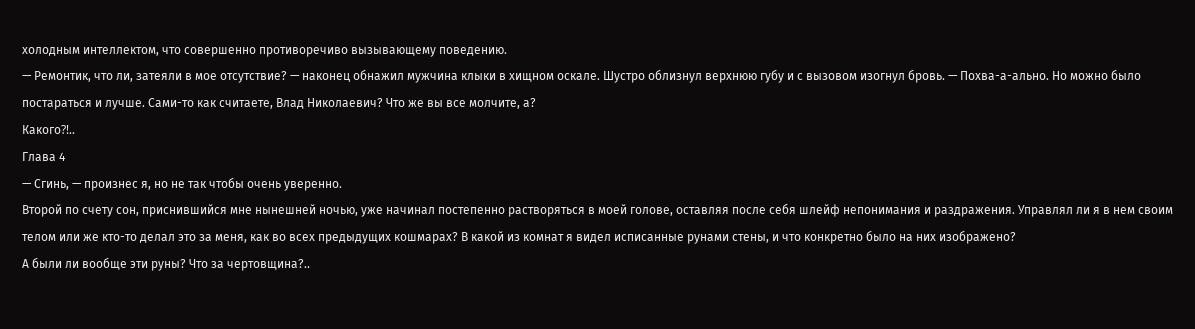холодным интеллектом, что совершенно противоречиво вызывающему поведению.
— Ремонтик, что ли, затеяли в мое отсутствие? — наконец обнажил мужчина клыки в хищном оскале. Шустро облизнул верхнюю губу и с вызовом изогнул бровь. — Похва-а-ально. Но можно было постараться и лучше. Сами-то как считаете, Влад Николаевич? Что же вы все молчите, а?
Какого⁈..
Глава 4
— Сгинь, — произнес я, но не так чтобы очень уверенно.
Второй по счету сон, приснившийся мне нынешней ночью, уже начинал постепенно растворяться в моей голове, оставляя после себя шлейф непонимания и раздражения. Управлял ли я в нем своим телом или же кто-то делал это за меня, как во всех предыдущих кошмарах? В какой из комнат я видел исписанные рунами стены, и что конкретно было на них изображено?
А были ли вообще эти руны? Что за чертовщина?..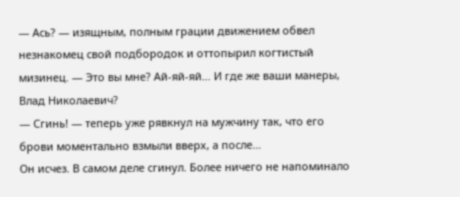— Ась? — изящным, полным грации движением обвел незнакомец свой подбородок и оттопырил когтистый мизинец. — Это вы мне? Ай-яй-яй… И где же ваши манеры, Влад Николаевич?
— Сгинь! — теперь уже рявкнул на мужчину так, что его брови моментально взмыли вверх, а после…
Он исчез. В самом деле сгинул. Более ничего не напоминало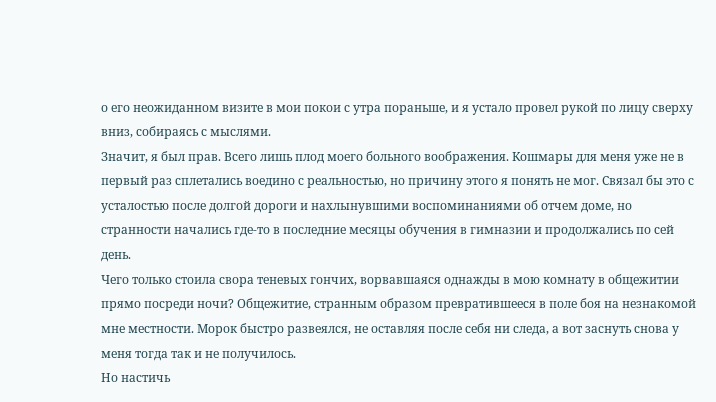о его неожиданном визите в мои покои с утра пораньше, и я устало провел рукой по лицу сверху вниз, собираясь с мыслями.
Значит, я был прав. Всего лишь плод моего больного воображения. Кошмары для меня уже не в первый раз сплетались воедино с реальностью, но причину этого я понять не мог. Связал бы это с усталостью после долгой дороги и нахлынувшими воспоминаниями об отчем доме, но странности начались где-то в последние месяцы обучения в гимназии и продолжались по сей день.
Чего только стоила свора теневых гончих, ворвавшаяся однажды в мою комнату в общежитии прямо посреди ночи? Общежитие, странным образом превратившееся в поле боя на незнакомой мне местности. Морок быстро развеялся, не оставляя после себя ни следа, а вот заснуть снова у меня тогда так и не получилось.
Но настичь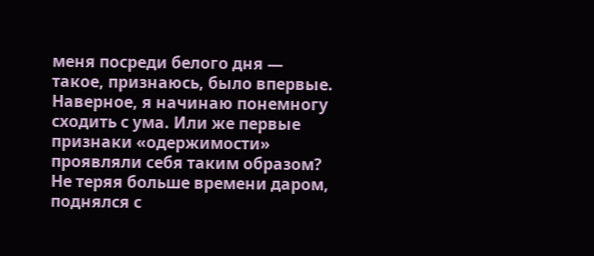меня посреди белого дня — такое, признаюсь, было впервые. Наверное, я начинаю понемногу сходить с ума. Или же первые признаки «одержимости» проявляли себя таким образом?
Не теряя больше времени даром, поднялся с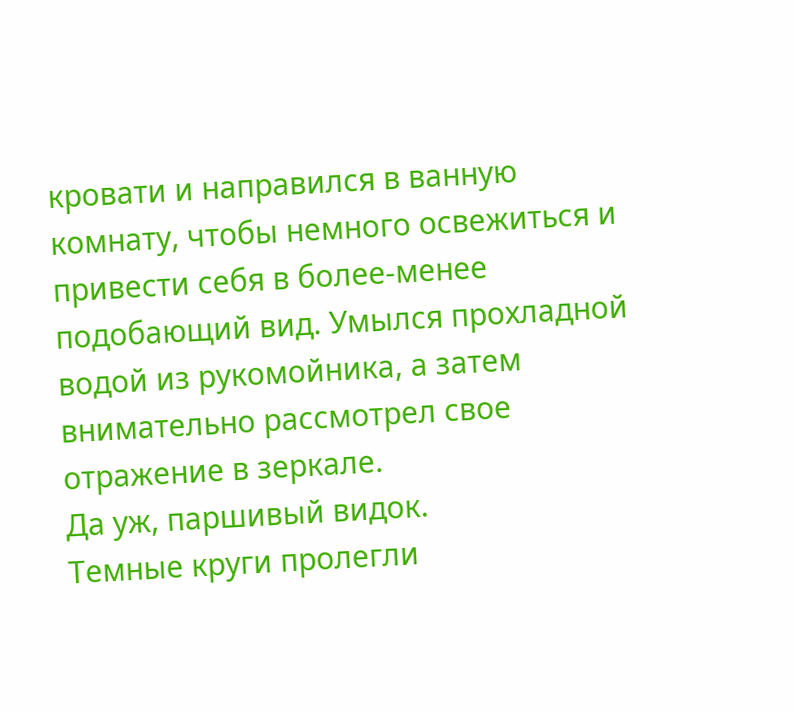кровати и направился в ванную комнату, чтобы немного освежиться и привести себя в более-менее подобающий вид. Умылся прохладной водой из рукомойника, а затем внимательно рассмотрел свое отражение в зеркале.
Да уж, паршивый видок.
Темные круги пролегли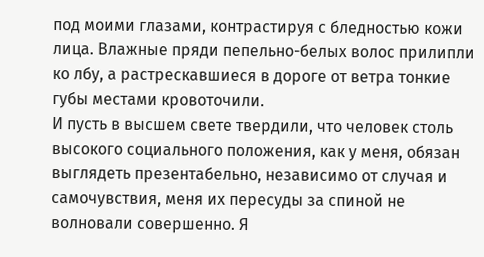под моими глазами, контрастируя с бледностью кожи лица. Влажные пряди пепельно-белых волос прилипли ко лбу, а растрескавшиеся в дороге от ветра тонкие губы местами кровоточили.
И пусть в высшем свете твердили, что человек столь высокого социального положения, как у меня, обязан выглядеть презентабельно, независимо от случая и самочувствия, меня их пересуды за спиной не волновали совершенно. Я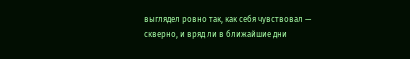выглядел ровно так, как себя чувствовал — скверно, и вряд ли в ближайшие дни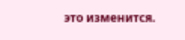это изменится.